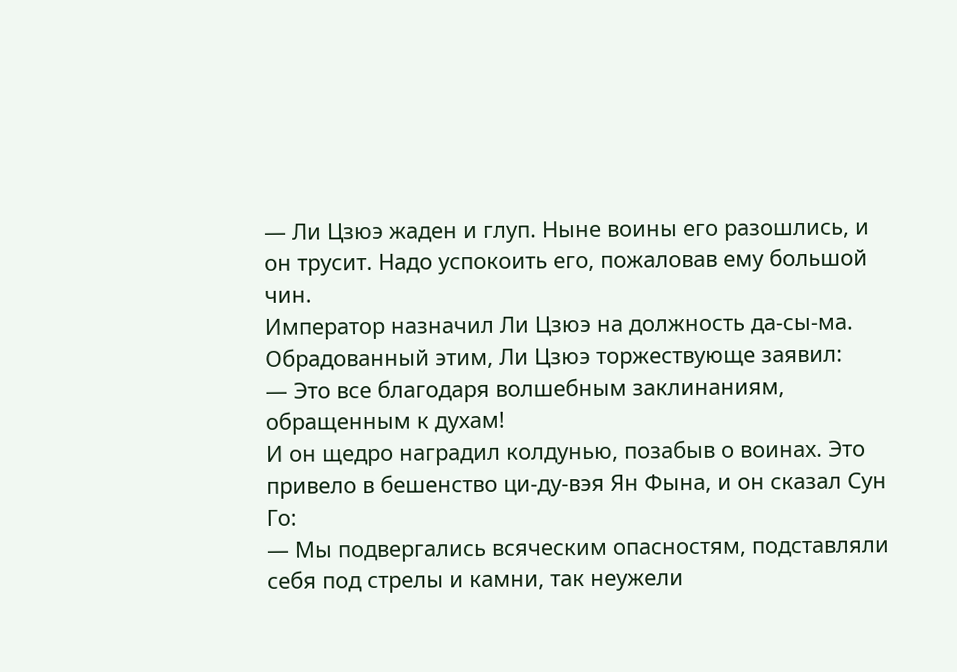— Ли Цзюэ жаден и глуп. Ныне воины его разошлись, и он трусит. Надо успокоить его, пожаловав ему большой чин.
Император назначил Ли Цзюэ на должность да-сы-ма. Обрадованный этим, Ли Цзюэ торжествующе заявил:
— Это все благодаря волшебным заклинаниям, обращенным к духам!
И он щедро наградил колдунью, позабыв о воинах. Это привело в бешенство ци-ду-вэя Ян Фына, и он сказал Сун Го:
— Мы подвергались всяческим опасностям, подставляли себя под стрелы и камни, так неужели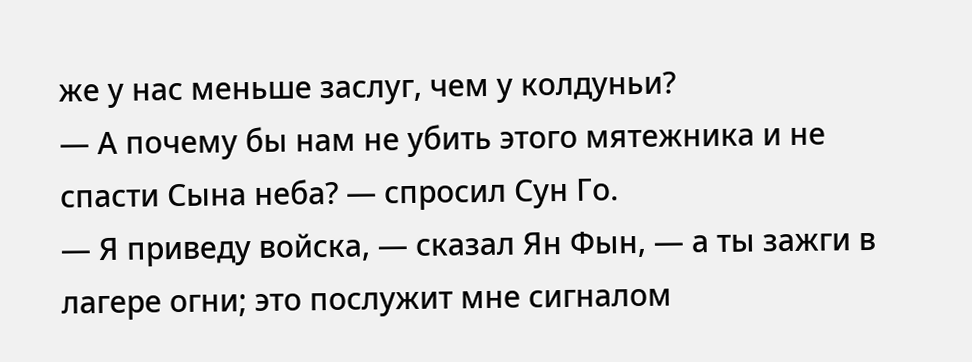же у нас меньше заслуг, чем у колдуньи?
— А почему бы нам не убить этого мятежника и не спасти Сына неба? — спросил Сун Го.
— Я приведу войска, — сказал Ян Фын, — а ты зажги в лагере огни; это послужит мне сигналом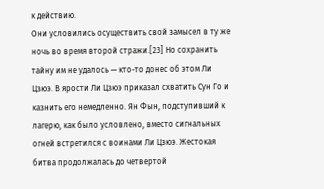к действию.
Они условились осуществить свой замысел в ту же ночь во время второй стражи.[23] Но сохранить тайну им не удалось — кто-то донес об этом Ли Цзюэ. В ярости Ли Цзюэ приказал схватить Сун Го и казнить его немедленно. Ян Фын, подступивший к лагерю, как было условлено, вместо сигнальных огней встретился с воинами Ли Цзюэ. Жестокая битва продолжалась до четвертой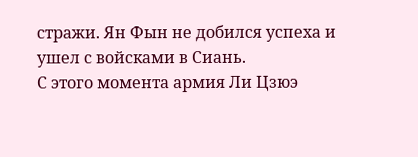стражи. Ян Фын не добился успеха и ушел с войсками в Сиань.
С этого момента армия Ли Цзюэ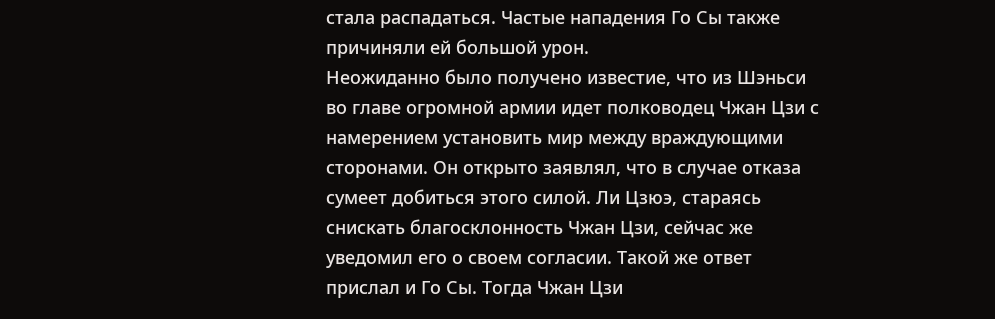стала распадаться. Частые нападения Го Сы также причиняли ей большой урон.
Неожиданно было получено известие, что из Шэньси во главе огромной армии идет полководец Чжан Цзи с намерением установить мир между враждующими сторонами. Он открыто заявлял, что в случае отказа сумеет добиться этого силой. Ли Цзюэ, стараясь снискать благосклонность Чжан Цзи, сейчас же уведомил его о своем согласии. Такой же ответ прислал и Го Сы. Тогда Чжан Цзи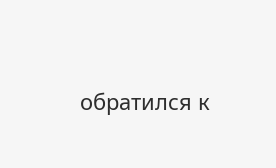обратился к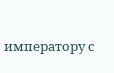императору с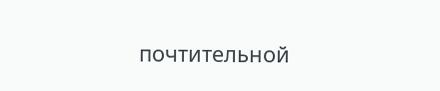почтительной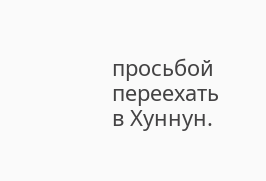просьбой переехать в Хуннун.